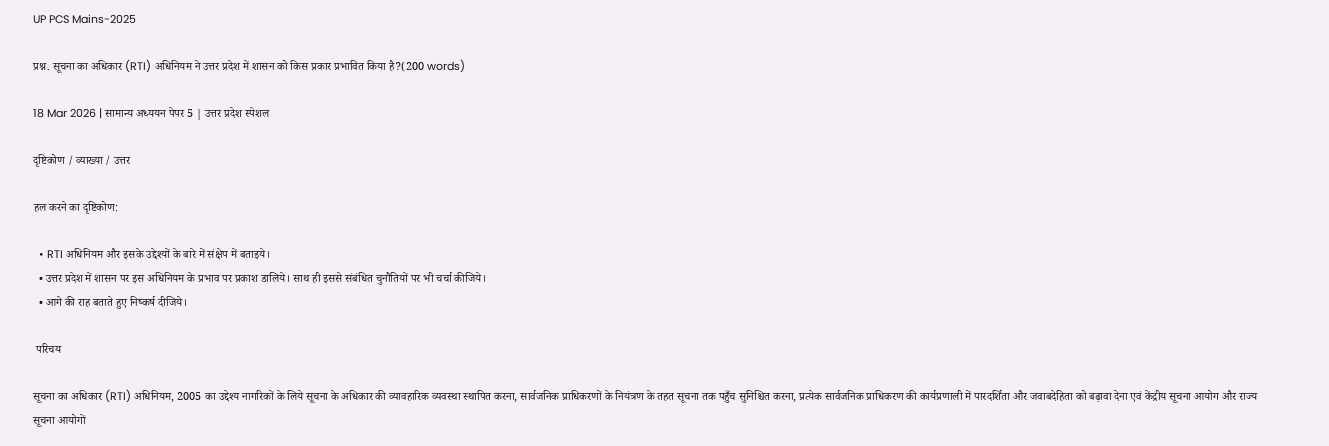UP PCS Mains-2025

प्रश्न. सूचना का अधिकार (RTI) अधिनियम ने उत्तर प्रदेश में शासन को किस प्रकार प्रभावित किया है?(200 words)

18 Mar 2026 | सामान्य अध्ययन पेपर 5 | उत्तर प्रदेश स्पेशल

दृष्टिकोण / व्याख्या / उत्तर

हल करने का दृष्टिकोण:

  • RTI अधिनियम और इसके उद्देश्यों के बारे में संक्षेप में बताइये।
  • उत्तर प्रदेश में शासन पर इस अधिनियम के प्रभाव पर प्रकाश डालिये। साथ ही इससे संबंधित चुनौतियों पर भी चर्चा कीजिये।
  • आगे की राह बताते हुए निष्कर्ष दीजिये।

 परिचय

सूचना का अधिकार (RTI) अधिनियम, 2005 का उद्देश्य नागरिकों के लिये सूचना के अधिकार की व्यावहारिक व्यवस्था स्थापित करना, सार्वजनिक प्राधिकरणों के नियंत्रण के तहत सूचना तक पहुँच सुनिश्चित करना, प्रत्येक सार्वजनिक प्राधिकरण की कार्यप्रणाली में पारदर्शिता और जवाबदेहिता को बढ़ावा देना एवं केंद्रीय सूचना आयोग और राज्य सूचना आयोगों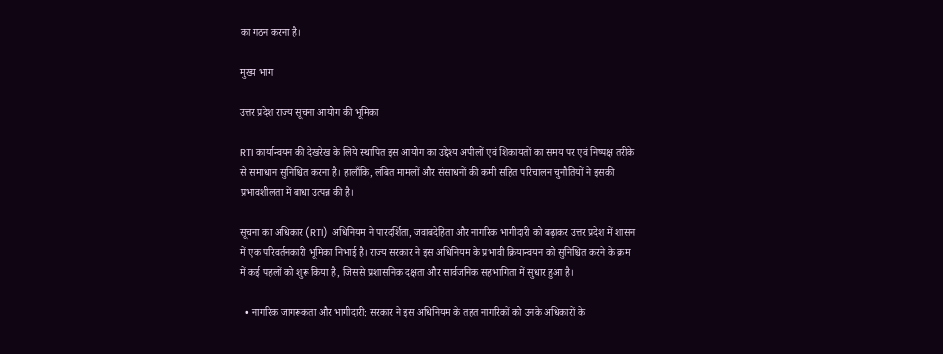का गठन करना है।

मुख्य भाग

उत्तर प्रदेश राज्य सूचना आयोग की भूमिका

RTI कार्यान्वयन की देखरेख के लिये स्थापित इस आयोग का उद्देश्य अपीलों एवं शिकायतों का समय पर एवं निष्पक्ष तरीके से समाधान सुनिश्चित करना है। हालाँकि, लंबित मामलों और संसाधनों की कमी सहित परिचालन चुनौतियों ने इसकी प्रभावशीलता में बाधा उत्पन्न की है।

सूचना का अधिकार (RTI) अधिनियम ने पारदर्शिता, जवाबदेहिता और नागरिक भागीदारी को बढ़ाकर उत्तर प्रदेश में शासन में एक परिवर्तनकारी भूमिका निभाई है। राज्य सरकार ने इस अधिनियम के प्रभावी क्रियान्वयन को सुनिश्चित करने के क्रम में कई पहलों को शुरू किया है, जिससे प्रशासनिक दक्षता और सार्वजनिक सहभागिता में सुधार हुआ है।

  • नागरिक जागरूकता और भागीदारी: सरकार ने इस अधिनियम के तहत नागरिकों को उनके अधिकारों के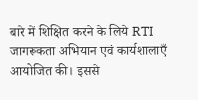बारे में शिक्षित करने के लिये RTI जागरूकता अभियान एवं कार्यशालाएँ आयोजित की। इससे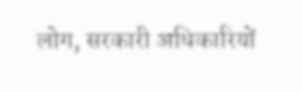लोग, सरकारी अधिकारियों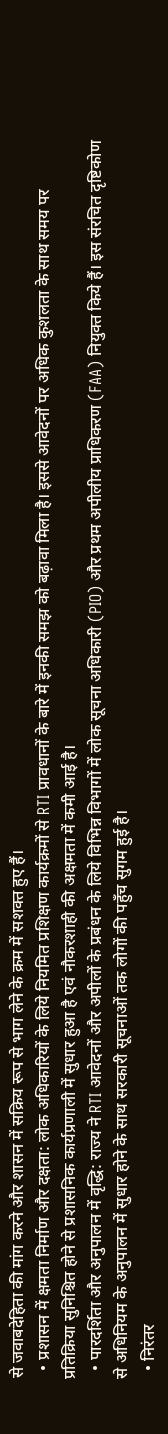से जवाबदेहिता की मांग करने और शासन में सक्रिय रूप से भाग लेने के क्रम में सशक्त हुए हैं।
  • प्रशासन में क्षमता निर्माण और दक्षता: लोक अधिकारियों के लिये नियमित प्रशिक्षण कार्यक्रमों से RTI प्रावधानों के बारे में इनकी समझ को बढ़ावा मिला है। इससे आवेदनों पर अधिक कुशलता के साथ समय पर प्रतिक्रिया सुनिश्चित होने से प्रशासनिक कार्यप्रणाली में सुधार हुआ है एवं नौकरशाही की अक्षमता में कमी आई है।
  • पारदर्शिता और अनुपालन में वृद्धि: राज्य ने RTI आवेदनों और अपीलों के प्रबंधन के लिये विभिन्न विभागों में लोक सूचना अधिकारी (PIO) और प्रथम अपीलीय प्राधिकरण (FAA) नियुक्त किये हैं। इस संरचित दृष्टिकोण से अधिनियम के अनुपालन में सुधार होने के साथ सरकारी सूचनाओं तक लोगों की पहुँच सुगम हुई है।
  • निरंतर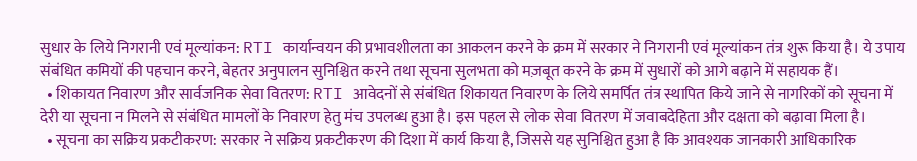सुधार के लिये निगरानी एवं मूल्यांकन: RTI कार्यान्वयन की प्रभावशीलता का आकलन करने के क्रम में सरकार ने निगरानी एवं मूल्यांकन तंत्र शुरू किया है। ये उपाय संबंधित कमियों की पहचान करने, बेहतर अनुपालन सुनिश्चित करने तथा सूचना सुलभता को मज़बूत करने के क्रम में सुधारों को आगे बढ़ाने में सहायक हैं।
  • शिकायत निवारण और सार्वजनिक सेवा वितरण: RTI आवेदनों से संबंधित शिकायत निवारण के लिये समर्पित तंत्र स्थापित किये जाने से नागरिकों को सूचना में देरी या सूचना न मिलने से संबंधित मामलों के निवारण हेतु मंच उपलब्ध हुआ है। इस पहल से लोक सेवा वितरण में जवाबदेहिता और दक्षता को बढ़ावा मिला है।
  • सूचना का सक्रिय प्रकटीकरण: सरकार ने सक्रिय प्रकटीकरण की दिशा में कार्य किया है, जिससे यह सुनिश्चित हुआ है कि आवश्यक जानकारी आधिकारिक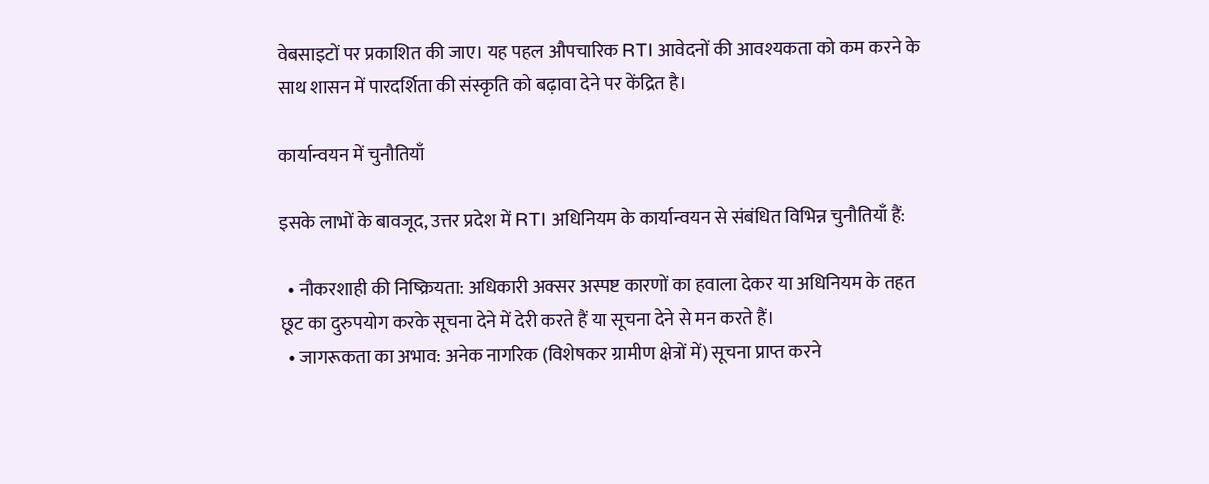वेबसाइटों पर प्रकाशित की जाए। यह पहल औपचारिक RTI आवेदनों की आवश्यकता को कम करने के साथ शासन में पारदर्शिता की संस्कृति को बढ़ावा देने पर केंद्रित है।

कार्यान्वयन में चुनौतियाँ

इसके लाभों के बावजूद, उत्तर प्रदेश में RTI अधिनियम के कार्यान्वयन से संबंधित विभिन्न चुनौतियाँ हैं:

  • नौकरशाही की निष्क्रियता: अधिकारी अक्सर अस्पष्ट कारणों का हवाला देकर या अधिनियम के तहत छूट का दुरुपयोग करके सूचना देने में देरी करते हैं या सूचना देने से मन करते हैं।
  • जागरूकता का अभाव: अनेक नागरिक (विशेषकर ग्रामीण क्षेत्रों में) सूचना प्राप्त करने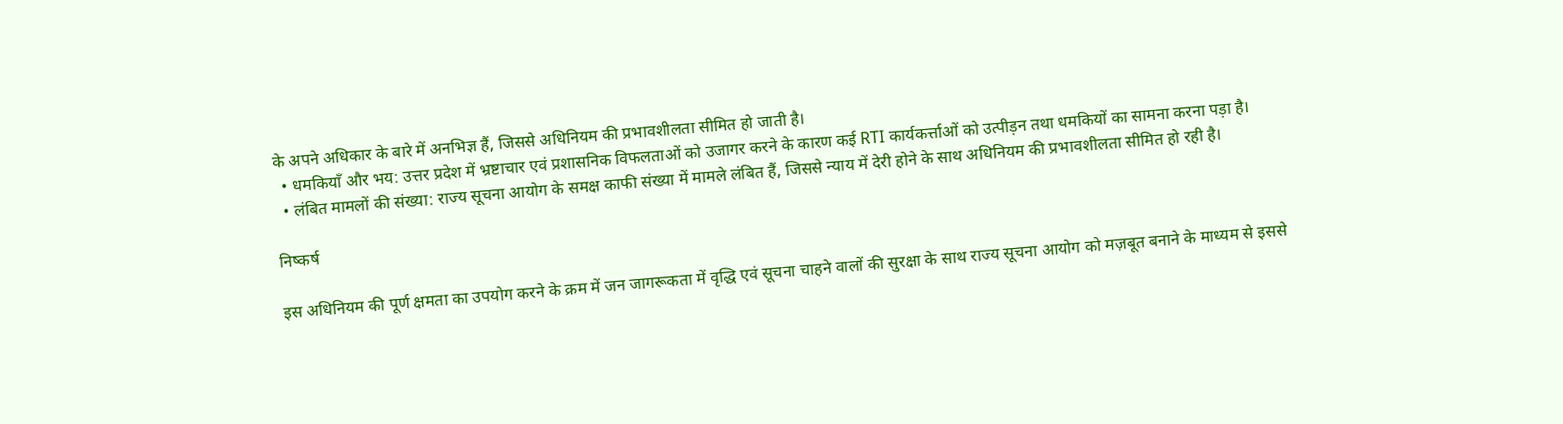के अपने अधिकार के बारे में अनभिज्ञ हैं, जिससे अधिनियम की प्रभावशीलता सीमित हो जाती है।
  • धमकियाँ और भय: उत्तर प्रदेश में भ्रष्टाचार एवं प्रशासनिक विफलताओं को उजागर करने के कारण कई RTI कार्यकर्त्ताओं को उत्पीड़न तथा धमकियों का सामना करना पड़ा है।
  • लंबित मामलों की संख्या: राज्य सूचना आयोग के समक्ष काफी संख्या में मामले लंबित हैं, जिससे न्याय में देरी होने के साथ अधिनियम की प्रभावशीलता सीमित हो रही है।

निष्कर्ष

इस अधिनियम की पूर्ण क्षमता का उपयोग करने के क्रम में जन जागरूकता में वृद्धि एवं सूचना चाहने वालों की सुरक्षा के साथ राज्य सूचना आयोग को मज़बूत बनाने के माध्यम से इससे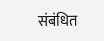संबंधित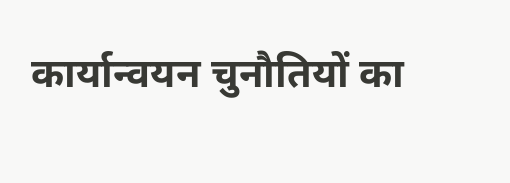कार्यान्वयन चुनौतियों का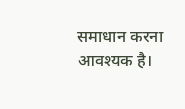समाधान करना आवश्यक है।